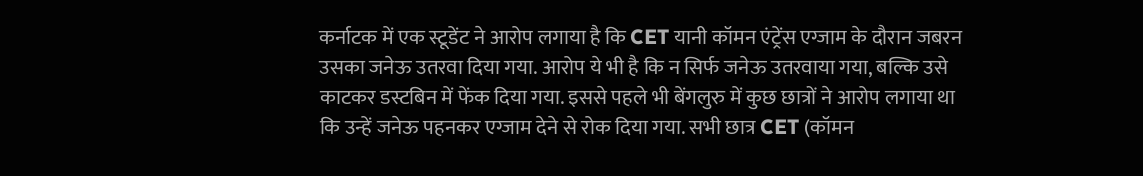कर्नाटक में एक स्टूडेंट ने आरोप लगाया है कि CET यानी कॉमन एंट्रेंस एग्जाम के दौरान जबरन उसका जनेऊ उतरवा दिया गया. आरोप ये भी है कि न सिर्फ जनेऊ उतरवाया गया, बल्कि उसे काटकर डस्टबिन में फेंक दिया गया. इससे पहले भी बेंगलुरु में कुछ छात्रों ने आरोप लगाया था कि उन्हें जनेऊ पहनकर एग्जाम देने से रोक दिया गया. सभी छात्र CET (कॉमन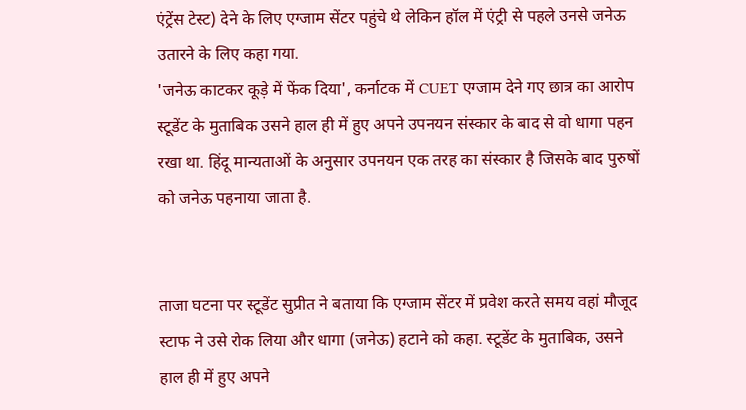एंट्रेंस टेस्ट) देने के लिए एग्जाम सेंटर पहुंचे थे लेकिन हॉल में एंट्री से पहले उनसे जनेऊ उतारने के लिए कहा गया.
'जनेऊ काटकर कूड़े में फेंक दिया', कर्नाटक में CUET एग्जाम देने गए छात्र का आरोप
स्टूडेंट के मुताबिक उसने हाल ही में हुए अपने उपनयन संस्कार के बाद से वो धागा पहन रखा था. हिंदू मान्यताओं के अनुसार उपनयन एक तरह का संस्कार है जिसके बाद पुरुषों को जनेऊ पहनाया जाता है.


ताजा घटना पर स्टूडेंट सुप्रीत ने बताया कि एग्जाम सेंटर में प्रवेश करते समय वहां मौजूद स्टाफ ने उसे रोक लिया और धागा (जनेऊ) हटाने को कहा. स्टूडेंट के मुताबिक, उसने हाल ही में हुए अपने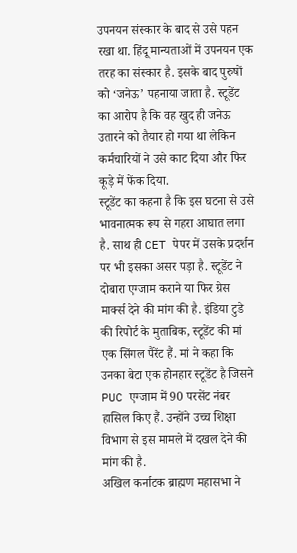उपनयन संस्कार के बाद से उसे पहन रखा था. हिंदू मान्यताओं में उपनयन एक तरह का संस्कार है. इसके बाद पुरुषों को ‘जनेऊ’ पहनाया जाता है. स्टूडेंट का आरोप है कि वह खुद ही जनेऊ उतारने को तैयार हो गया था लेकिन कर्मचारियों ने उसे काट दिया और फिर कूड़े में फेंक दिया.
स्टूडेंट का कहना है कि इस घटना से उसे भावनात्मक रूप से गहरा आघात लगा है. साथ ही CET पेपर में उसके प्रदर्शन पर भी इसका असर पड़ा है. स्टूडेंट ने दोबारा एग्जाम कराने या फिर ग्रेस मार्क्स देने की मांग की है. इंडिया टुडे की रिपोर्ट के मुताबिक, स्टूडेंट की मां एक सिंगल पैरेंट हैं. मां ने कहा कि उनका बेटा एक होनहार स्टूडेंट है जिसने PUC एग्जाम में 90 परसेंट नंबर हासिल किए हैं. उन्होंने उच्च शिक्षा विभाग से इस मामले में दखल देने की मांग की है.
अखिल कर्नाटक ब्राह्मण महासभा ने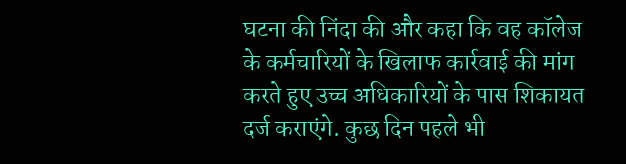घटना की निंदा की और कहा कि वह कॉलेज के कर्मचारियों के खिलाफ कार्रवाई की मांग करते हुए उच्च अधिकारियों के पास शिकायत दर्ज कराएंगे. कुछ दिन पहले भी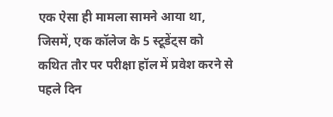एक ऐसा ही मामला सामने आया था, जिसमें, एक कॉलेज के 5 स्टूडेंट्स को कथित तौर पर परीक्षा हॉल में प्रवेश करने से पहले दिन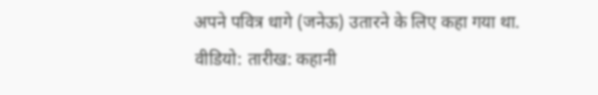अपने पवित्र धागे (जनेऊ) उतारने के लिए कहा गया था.
वीडियो: तारीख: कहानी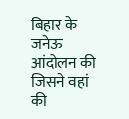बिहार के जनेऊ आंदोलन की जिसने वहां की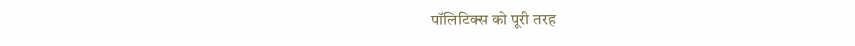पॉलिटिक्स को पूरी तरह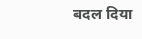बदल दिया